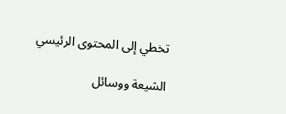تخطي إلى المحتوى الرئيسي

الشيعة ووسائل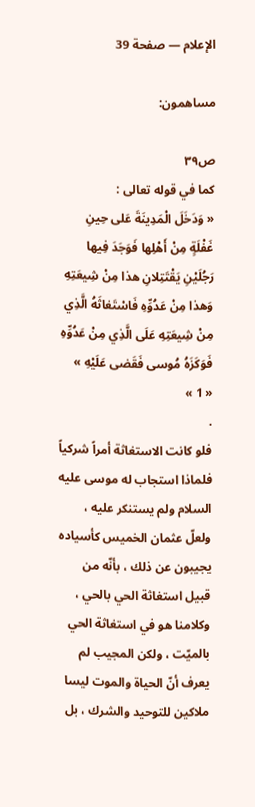الإعلام — صفحة 39

مساهمون:

ص٣٩
كما في قوله تعالى :
« وَدَخَلَ الْمَدِينَةَ عَلى حِينِ غَفْلَةٍ مِنْ أَهْلِها فَوَجَدَ فِيها رَجُلَيْنِ يَقْتَتِلانِ هذا مِنْ شِيعَتِهِ وَهذا مِنْ عَدُوِّهِ فَاسْتَغاثَهُ الَّذِي مِنْ شِيعَتِهِ عَلَى الَّذِي مِنْ عَدُوِّهِ فَوَكَزَهُ مُوسى فَقَضى عَلَيْهِ »
« 1 »
.
فلو كانت الاستغاثة أمراً شركياً فلماذا استجاب له موسى عليه السلام ولم يستنكر عليه ، ولعلّ عثمان الخميس كأسياده يجيبون عن ذلك ، بأنّه من قبيل استغاثة الحي بالحي ، وكلامنا هو في استغاثة الحي بالميّت ، ولكن المجيب لم يعرف أنّ الحياة والموت ليسا ملاكين للتوحيد والشرك ، بل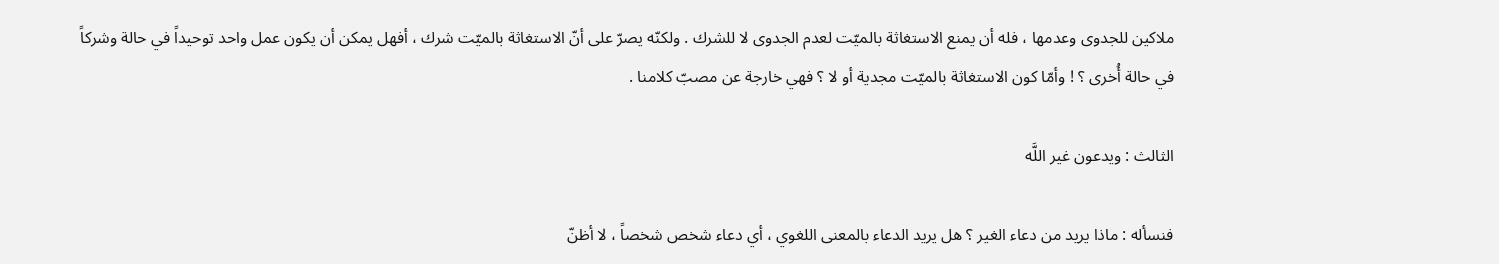ملاكين للجدوى وعدمها ، فله أن يمنع الاستغاثة بالميّت لعدم الجدوى لا للشرك . ولكنّه يصرّ على أنّ الاستغاثة بالميّت شرك ، أفهل يمكن أن يكون عمل واحد توحيداً في حالة وشركاً في حالة أُخرى ؟ ! وأمّا كون الاستغاثة بالميّت مجدية أو لا ؟ فهي خارجة عن مصبّ كلامنا .

الثالث : ويدعون غير اللَّه

فنسأله : ماذا يريد من دعاء الغير ؟ هل يريد الدعاء بالمعنى اللغوي ، أي دعاء شخص شخصاً ، لا أظنّ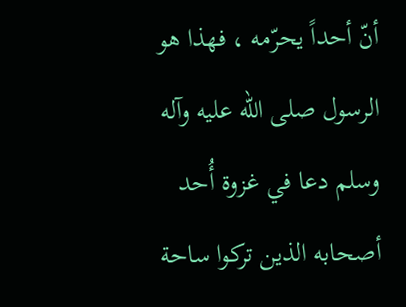أنّ أحداً يحرّمه ، فهذا هو الرسول صلى الله عليه وآله وسلم دعا في غزوة أُحد أصحابه الذين تركوا ساحة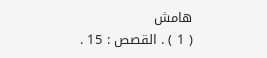هامش
( 1 ) . القصص : 15 .